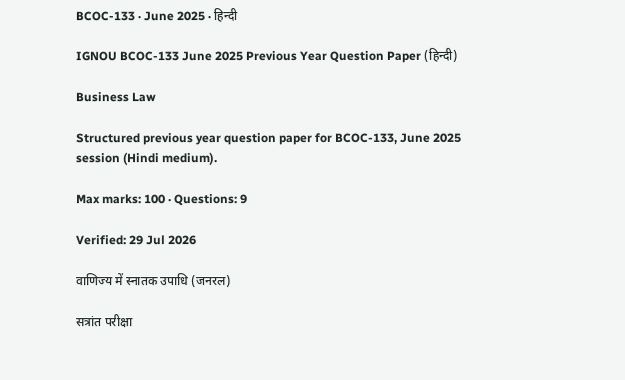BCOC-133 · June 2025 · हिन्दी

IGNOU BCOC-133 June 2025 Previous Year Question Paper (हिन्दी)

Business Law

Structured previous year question paper for BCOC-133, June 2025 session (Hindi medium).

Max marks: 100 · Questions: 9

Verified: 29 Jul 2026

वाणिज्य में स्नातक उपाधि (जनरल)

सत्रांत परीक्षा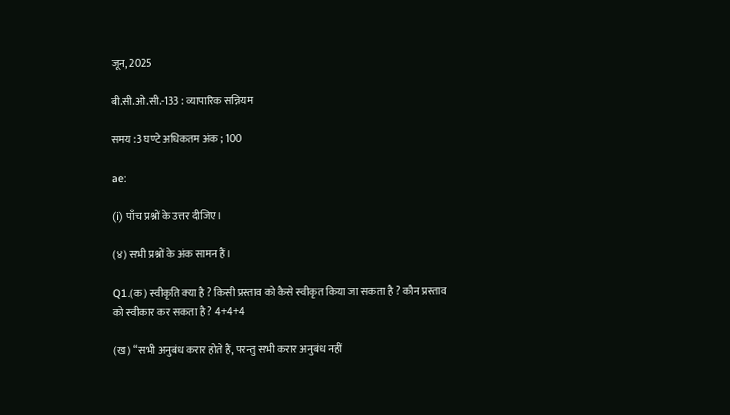जून, 2025

बी.सी.ओ.सी.-133 : व्यापारिक सन्नियम

समय :3 घण्टे अधिकतम अंक ; 100

ae:

(i) पाँच प्रश्नों के उत्तर दीजिए।

(४) सभी प्रश्नों के अंक सामन हैं।

Q1.(क) स्वीकृति क्‍या है ? किसी प्रस्ताव को कैसे स्वीकृत किया जा सकता है ? कौन प्रस्ताव को स्वीकार कर सकता है ? 4+4+4

(ख) “सभी अनुबंध करार होते हैं, परन्तु सभी करार अनुबंध नहीं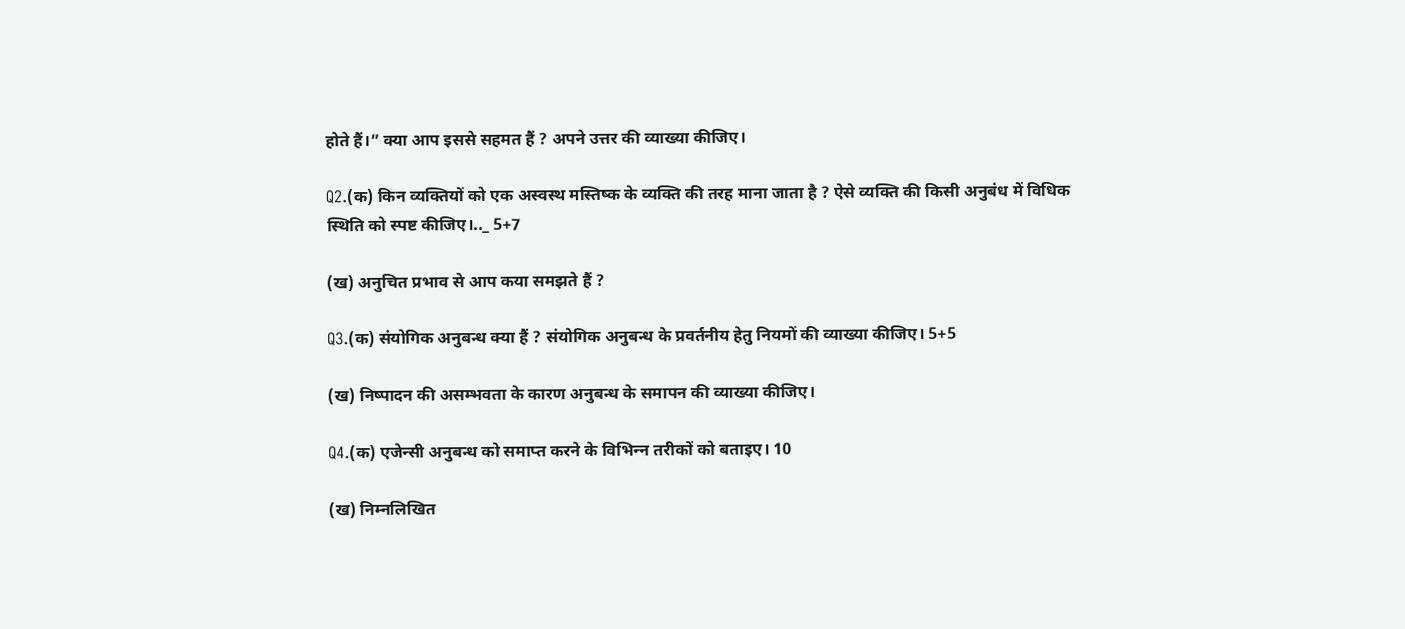होते हैं।” क्या आप इससे सहमत हैं ? अपने उत्तर की व्याख्या कीजिए।

Q2.(क) किन व्यक्तियों को एक अस्वस्थ मस्तिष्क के व्यक्ति की तरह माना जाता है ? ऐसे व्यक्ति की किसी अनुबंध में विधिक स्थिति को स्पष्ट कीजिए।.._ 5+7

(ख) अनुचित प्रभाव से आप कया समझते हैं ?

Q3.(क) संयोगिक अनुबन्ध क्‍या हैं ? संयोगिक अनुबन्ध के प्रवर्तनीय हेतु नियमों की व्याख्या कीजिए। 5+5

(ख) निष्पादन की असम्भवता के कारण अनुबन्ध के समापन की व्याख्या कीजिए।

Q4.(क) एजेन्सी अनुबन्ध को समाप्त करने के विभिन्‍न तरीकों को बताइए। 10

(ख) निम्नलिखित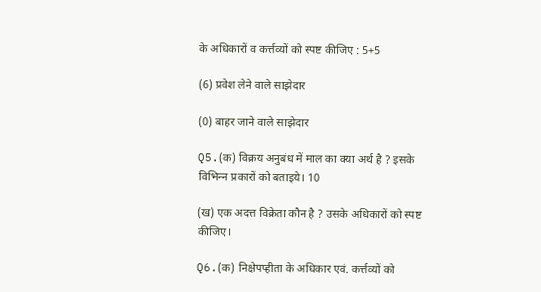के अधिकारों व कर्त्तव्यों को स्पष्ट कीजिए : 5+5

(6) प्रवेश लेने वाले साझेदार

(0) बाहर जाने वाले साझेदार

Q5.(क) विक्रय अनुबंध में माल का क्‍या अर्थ है ? इसके विभिन्‍न प्रकारों को बताइये। 10

(ख) एक अदत्त विक्रेता कौन है ? उसके अधिकारों को स्पष्ट कीजिए।

Q6.(क) निक्षेपप्हीता के अधिकार एवं. कर्त्तव्यों को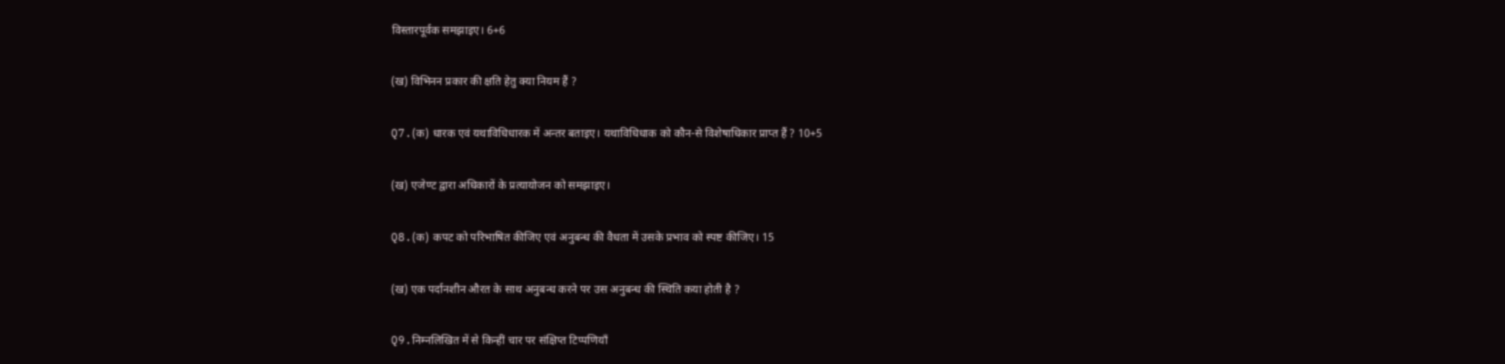विस्तारपूर्वक समझाइए। 6+6

(ख) विभिनन प्रकार की क्षति हेतु क्या नियम हैं ?

Q7.(क) धारक एवं यथाविधिधारक में अन्तर बताइए। यथाविधिधाक को कौन-से विशेषाधिकार प्राप्त हैं ? 10+5

(ख) एजेण्ट द्वारा अधिकारों के प्रत्यायोजन को समझाइए।

Q8.(क) कपट को परिभाषित कीजिए एवं अनुबन्ध की वैधता में उसके प्रभाव को स्पष्ट कीजिए। 15

(ख) एक पर्दानशीन औरत के साथ अनुबन्ध करने पर उस अनुबन्ध की स्थिति कया होती है ?

Q9.निम्नलिखित में से किन्हीं चार पर संक्षिप्त टिप्पणियाँ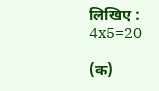लिखिए : 4x5=20

(क)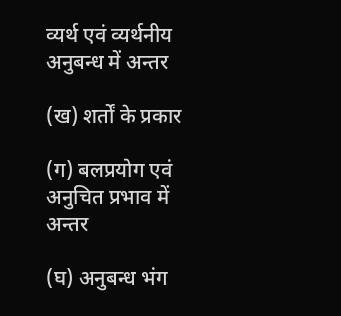व्यर्थ एवं व्यर्थनीय अनुबन्ध में अन्तर

(ख) शर्तों के प्रकार

(ग) बलप्रयोग एवं अनुचित प्रभाव में अन्तर

(घ) अनुबन्ध भंग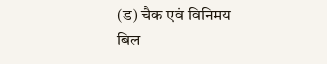(ड) चैक एवं विनिमय बिल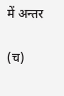में अन्तर

(च)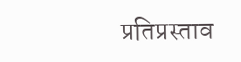प्रतिप्रस्ताव